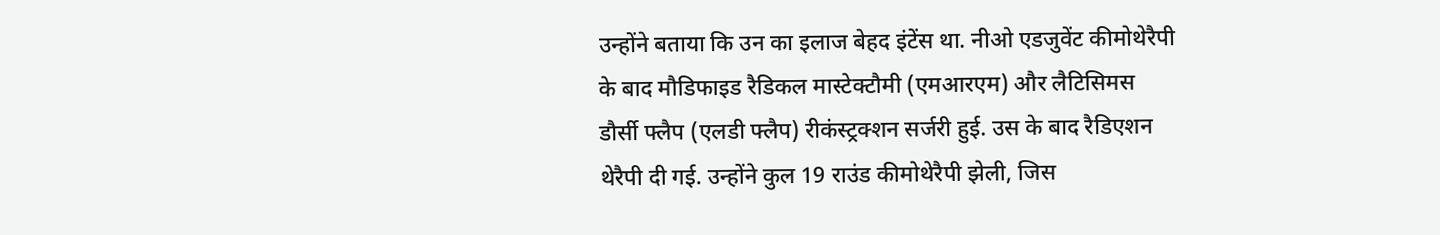उन्होंने बताया कि उन का इलाज बेहद इंटेंस था. नीओ एडजुवेंट कीमोथेरैपी के बाद मौडिफाइड रैडिकल मास्टेक्टौमी (एमआरएम) और लैटिसिमस डौर्सी फ्लैप (एलडी फ्लैप) रीकंस्ट्रक्शन सर्जरी हुई. उस के बाद रैडिएशन थेरैपी दी गई. उन्होंने कुल 19 राउंड कीमोथेरैपी झेली, जिस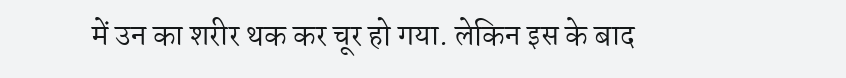में उन का शरीर थक कर चूर हो गया. लेकिन इस के बाद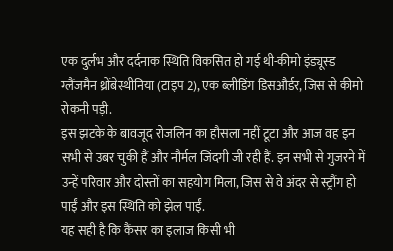एक दुर्लभ और दर्दनाक स्थिति विकसित हो गई थी-कीमो इंड्यूस्ड ग्लैंजमैन थ्रोंबेस्थीनिया (टाइप 2), एक ब्लीडिंग डिसऔर्डर, जिस से कीमो रोकनी पड़ी.
इस झटके के बावजूद रोजलिन का हौसला नहीं टूटा और आज वह इन सभी से उबर चुकी हैं और नौर्मल जिंदगी जी रही हैं. इन सभी से गुजरने में उन्हें परिवार और दोस्तों का सहयोग मिला, जिस से वे अंदर से स्ट्रौंग हो पाईं और इस स्थिति को झेल पाईं.
यह सही है कि कैंसर का इलाज किसी भी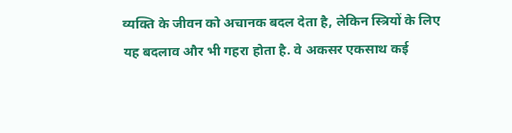व्यक्ति के जीवन को अचानक बदल देता है, लेकिन स्त्रियों के लिए यह बदलाव और भी गहरा होता है. वे अकसर एकसाथ कई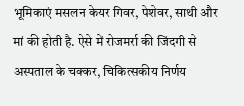भूमिकाएं मसलन केयर गिवर, पेशेवर, साथी और मां की होती है. ऐसे में रोजमर्रा की जिंदगी से अस्पताल के चक्कर, चिकित्सकीय निर्णय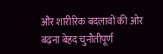और शारीरिक बदलावों की ओर बढ़ना बेहद चुनौतीपूर्ण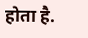होता है.